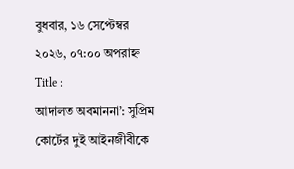বুধবার, ১৬ সেপ্টেম্বর ২০২৬, ০৭:০০ অপরাহ্ন
Title :
আদালত অবমাননা’: সুপ্রিম কোর্টের দুই আইনজীবীকে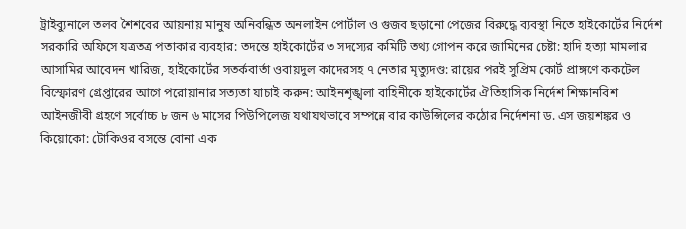ট্রাইব্যুনালে তলব শৈশবের আয়নায় মানুষ অনিবন্ধিত অনলাইন পোর্টাল ও গুজব ছড়ানো পেজের বিরুদ্ধে ব্যবস্থা নিতে হাইকোর্টের নির্দেশ সরকারি অফিসে যত্রতত্র পতাকার ব্যবহার: তদন্তে হাইকোর্টের ৩ সদস্যের কমিটি তথ্য গোপন করে জামিনের চেষ্টা: হাদি হত্যা মামলার আসামির আবেদন খারিজ, হাইকোর্টের সতর্কবার্তা ওবায়দুল কাদেরসহ ৭ নেতার মৃত্যুদণ্ড: রায়ের পরই সুপ্রিম কোর্ট প্রাঙ্গণে ককটেল বিস্ফোরণ গ্রেপ্তারের আগে পরোয়ানার সত্যতা যাচাই করুন: আইনশৃঙ্খলা বাহিনীকে হাইকোর্টের ঐতিহাসিক নির্দেশ শিক্ষানবিশ আইনজীবী গ্রহণে সর্বোচ্চ ৮ জন ৬ মাসের পিউপিলেজ যথাযথভাবে সম্পন্নে বার কাউন্সিলের কঠোর নির্দেশনা ড. এস জয়শঙ্কর ও কিয়োকো: টোকিওর বসন্তে বোনা এক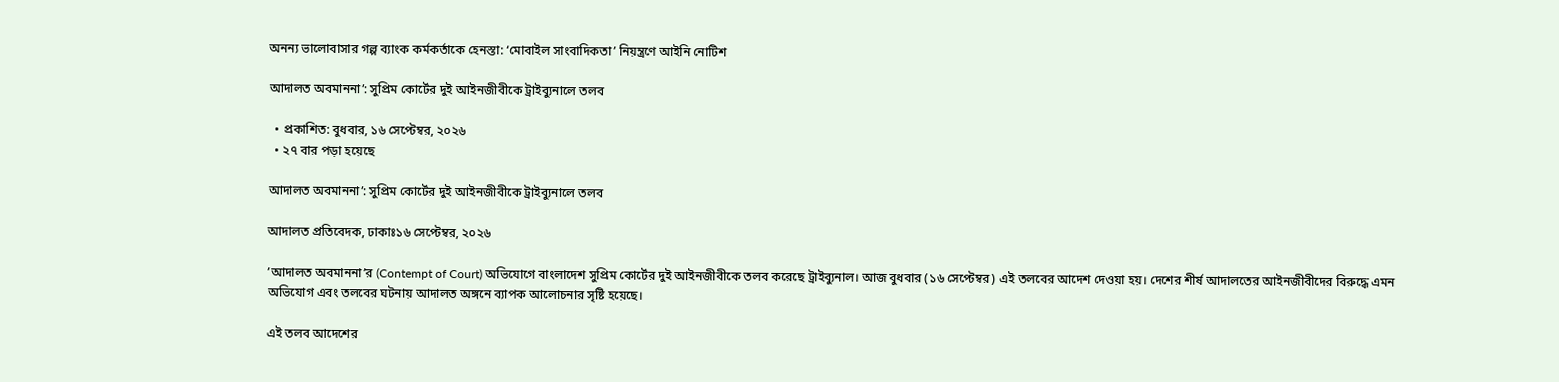অনন্য ভালোবাসার গল্প ব্যাংক কর্মকর্তাকে হেনস্তা: ‘মোবাইল সাংবাদিকতা’ নিয়ন্ত্রণে আইনি নোটিশ

আদালত অবমাননা’: সুপ্রিম কোর্টের দুই আইনজীবীকে ট্রাইব্যুনালে তলব

  • প্রকাশিত: বুধবার, ১৬ সেপ্টেম্বর, ২০২৬
  • ২৭ বার পড়া হয়েছে

আদালত অবমাননা’: সুপ্রিম কোর্টের দুই আইনজীবীকে ট্রাইব্যুনালে তলব

আদালত প্রতিবেদক, ঢাকাঃ১৬ সেপ্টেম্বর, ২০২৬

’আদালত অবমাননা’র (Contempt of Court) অভিযোগে বাংলাদেশ সুপ্রিম কোর্টের দুই আইনজীবীকে তলব করেছে ট্রাইব্যুনাল। আজ বুধবার (১৬ সেপ্টেম্বর) এই তলবের আদেশ দেওয়া হয়। দেশের শীর্ষ আদালতের আইনজীবীদের বিরুদ্ধে এমন অভিযোগ এবং তলবের ঘটনায় আদালত অঙ্গনে ব্যাপক আলোচনার সৃষ্টি হয়েছে।

এই তলব আদেশের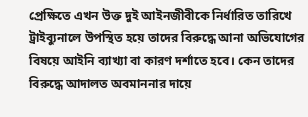প্রেক্ষিতে এখন উক্ত দুই আইনজীবীকে নির্ধারিত তারিখে ট্রাইব্যুনালে উপস্থিত হয়ে তাদের বিরুদ্ধে আনা অভিযোগের বিষয়ে আইনি ব্যাখ্যা বা কারণ দর্শাতে হবে। কেন তাদের বিরুদ্ধে আদালত অবমাননার দায়ে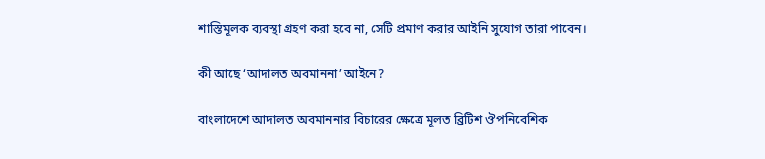শাস্তিমূলক ব্যবস্থা গ্রহণ করা হবে না, সেটি প্রমাণ করার আইনি সুযোগ তারা পাবেন।

কী আছে ‘আদালত অবমাননা’ আইনে?

বাংলাদেশে আদালত অবমাননার বিচারের ক্ষেত্রে মূলত ব্রিটিশ ঔপনিবেশিক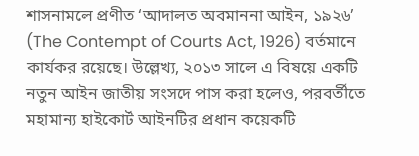শাসনামলে প্রণীত ‘আদালত অবমাননা আইন, ১৯২৬’ (The Contempt of Courts Act, 1926) বর্তমানে কার্যকর রয়েছে। উল্লেখ্য, ২০১৩ সালে এ বিষয়ে একটি নতুন আইন জাতীয় সংসদে পাস করা হলেও, পরবর্তীতে মহামান্য হাইকোর্ট আইনটির প্রধান কয়েকটি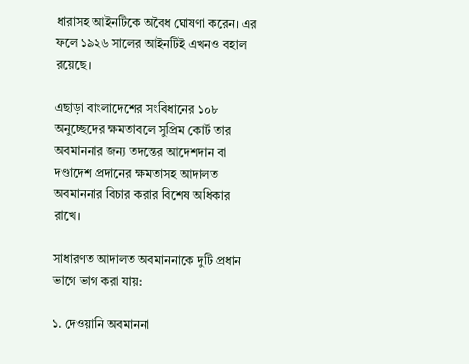ধারাসহ আইনটিকে অবৈধ ঘোষণা করেন। এর ফলে ১৯২৬ সালের আইনটিই এখনও বহাল রয়েছে।

এছাড়া বাংলাদেশের সংবিধানের ১০৮ অনুচ্ছেদের ক্ষমতাবলে সুপ্রিম কোর্ট তার অবমাননার জন্য তদন্তের আদেশদান বা দণ্ডাদেশ প্রদানের ক্ষমতাসহ আদালত অবমাননার বিচার করার বিশেষ অধিকার রাখে।

সাধারণত আদালত অবমাননাকে দুটি প্রধান ভাগে ভাগ করা যায়:

১. দেওয়ানি অবমাননা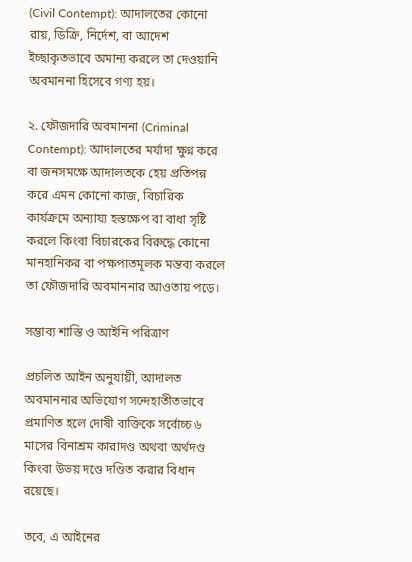(Civil Contempt): আদালতের কোনো রায়, ডিক্রি, নির্দেশ, বা আদেশ ইচ্ছাকৃতভাবে অমান্য করলে তা দেওয়ানি অবমাননা হিসেবে গণ্য হয়।

২. ফৌজদারি অবমাননা (Criminal Contempt): আদালতের মর্যাদা ক্ষুণ্ন করে বা জনসমক্ষে আদালতকে হেয় প্রতিপন্ন করে এমন কোনো কাজ, বিচারিক কার্যক্রমে অন্যায্য হস্তক্ষেপ বা বাধা সৃষ্টি করলে কিংবা বিচারকের বিরুদ্ধে কোনো মানহানিকর বা পক্ষপাতমূলক মন্তব্য করলে তা ফৌজদারি অবমাননার আওতায় পড়ে।

সম্ভাব্য শাস্তি ও আইনি পরিত্রাণ

প্রচলিত আইন অনুযায়ী, আদালত অবমাননার অভিযোগ সন্দেহাতীতভাবে প্রমাণিত হলে দোষী ব্যক্তিকে সর্বোচ্চ ৬ মাসের বিনাশ্রম কারাদণ্ড অথবা অর্থদণ্ড কিংবা উভয় দণ্ডে দণ্ডিত করার বিধান রয়েছে।

তবে, এ আইনের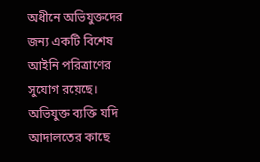অধীনে অভিযুক্তদের জন্য একটি বিশেষ আইনি পরিত্রাণের সুযোগ রয়েছে। অভিযুক্ত ব্যক্তি যদি আদালতের কাছে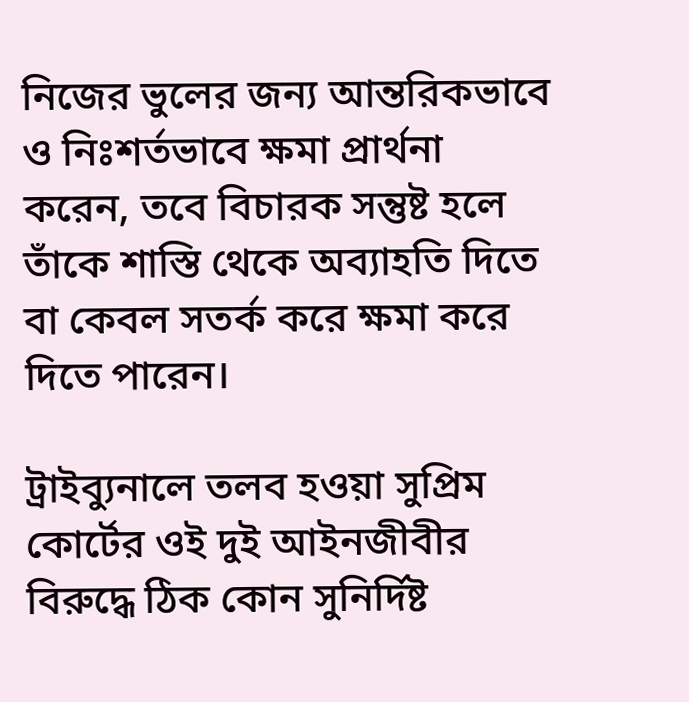নিজের ভুলের জন্য আন্তরিকভাবে ও নিঃশর্তভাবে ক্ষমা প্রার্থনা করেন, তবে বিচারক সন্তুষ্ট হলে তাঁকে শাস্তি থেকে অব্যাহতি দিতে বা কেবল সতর্ক করে ক্ষমা করে দিতে পারেন।

ট্রাইব্যুনালে তলব হওয়া সুপ্রিম কোর্টের ওই দুই আইনজীবীর বিরুদ্ধে ঠিক কোন সুনির্দিষ্ট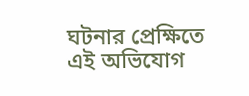ঘটনার প্রেক্ষিতে এই অভিযোগ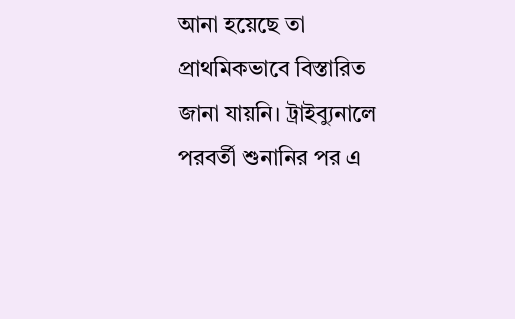আনা হয়েছে তা প্রাথমিকভাবে বিস্তারিত জানা যায়নি। ট্রাইব্যুনালে পরবর্তী শুনানির পর এ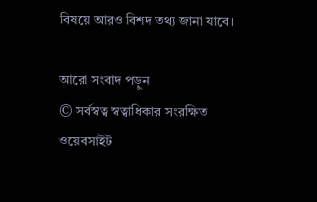বিষয়ে আরও বিশদ তথ্য জানা যাবে।

আরো সংবাদ পড়ুন
© সর্বস্বত্ব স্বত্বাধিকার সংরক্ষিত
ওয়েবসাইট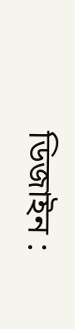ডিজাইন :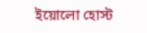ইয়োলো হোস্ট